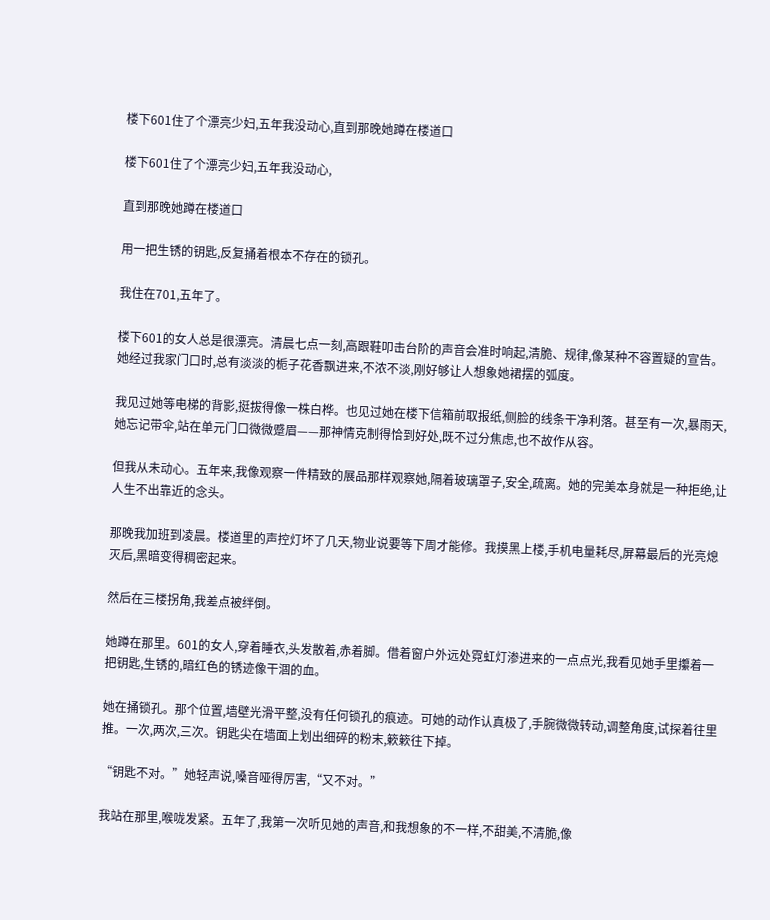楼下601住了个漂亮少妇,五年我没动心,直到那晚她蹲在楼道口

楼下601住了个漂亮少妇,五年我没动心,

直到那晚她蹲在楼道口

用一把生锈的钥匙,反复捅着根本不存在的锁孔。

我住在701,五年了。

楼下601的女人总是很漂亮。清晨七点一刻,高跟鞋叩击台阶的声音会准时响起,清脆、规律,像某种不容置疑的宣告。她经过我家门口时,总有淡淡的栀子花香飘进来,不浓不淡,刚好够让人想象她裙摆的弧度。

我见过她等电梯的背影,挺拔得像一株白桦。也见过她在楼下信箱前取报纸,侧脸的线条干净利落。甚至有一次,暴雨天,她忘记带伞,站在单元门口微微蹙眉——那神情克制得恰到好处,既不过分焦虑,也不故作从容。

但我从未动心。五年来,我像观察一件精致的展品那样观察她,隔着玻璃罩子,安全,疏离。她的完美本身就是一种拒绝,让人生不出靠近的念头。

那晚我加班到凌晨。楼道里的声控灯坏了几天,物业说要等下周才能修。我摸黑上楼,手机电量耗尽,屏幕最后的光亮熄灭后,黑暗变得稠密起来。

然后在三楼拐角,我差点被绊倒。

她蹲在那里。601的女人,穿着睡衣,头发散着,赤着脚。借着窗户外远处霓虹灯渗进来的一点点光,我看见她手里攥着一把钥匙,生锈的,暗红色的锈迹像干涸的血。

她在捅锁孔。那个位置,墙壁光滑平整,没有任何锁孔的痕迹。可她的动作认真极了,手腕微微转动,调整角度,试探着往里推。一次,两次,三次。钥匙尖在墙面上划出细碎的粉末,簌簌往下掉。

“钥匙不对。”她轻声说,嗓音哑得厉害,“又不对。”

我站在那里,喉咙发紧。五年了,我第一次听见她的声音,和我想象的不一样,不甜美,不清脆,像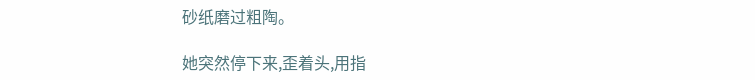砂纸磨过粗陶。

她突然停下来,歪着头,用指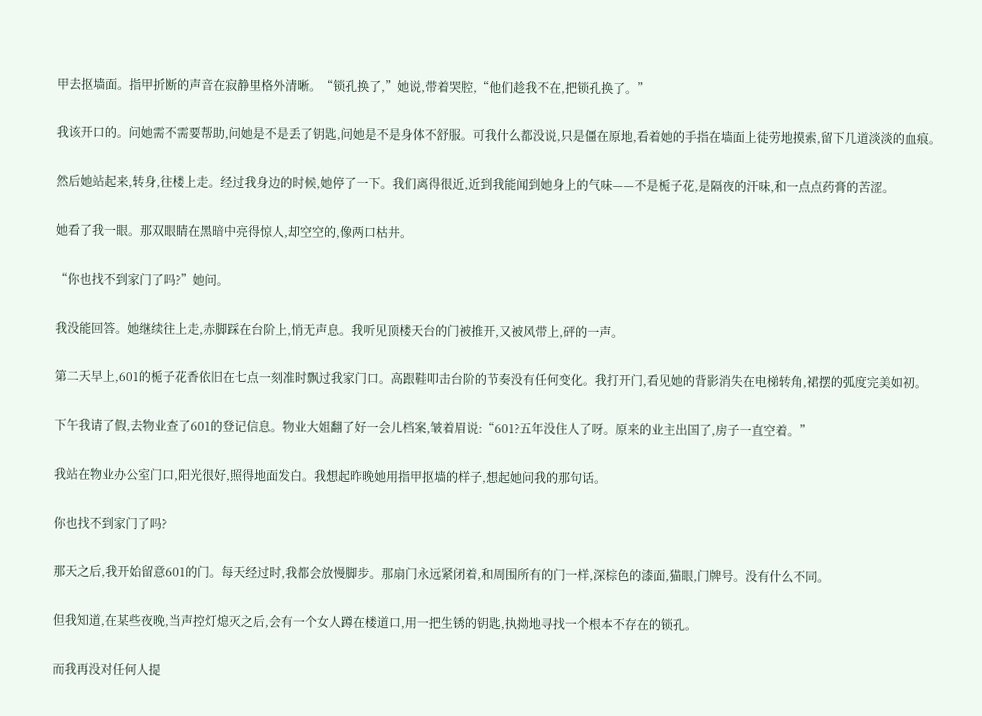甲去抠墙面。指甲折断的声音在寂静里格外清晰。“锁孔换了,”她说,带着哭腔,“他们趁我不在,把锁孔换了。”

我该开口的。问她需不需要帮助,问她是不是丢了钥匙,问她是不是身体不舒服。可我什么都没说,只是僵在原地,看着她的手指在墙面上徒劳地摸索,留下几道淡淡的血痕。

然后她站起来,转身,往楼上走。经过我身边的时候,她停了一下。我们离得很近,近到我能闻到她身上的气味——不是栀子花,是隔夜的汗味,和一点点药膏的苦涩。

她看了我一眼。那双眼睛在黑暗中亮得惊人,却空空的,像两口枯井。

“你也找不到家门了吗?”她问。

我没能回答。她继续往上走,赤脚踩在台阶上,悄无声息。我听见顶楼天台的门被推开,又被风带上,砰的一声。

第二天早上,601的栀子花香依旧在七点一刻准时飘过我家门口。高跟鞋叩击台阶的节奏没有任何变化。我打开门,看见她的背影消失在电梯转角,裙摆的弧度完美如初。

下午我请了假,去物业查了601的登记信息。物业大姐翻了好一会儿档案,皱着眉说:“601?五年没住人了呀。原来的业主出国了,房子一直空着。”

我站在物业办公室门口,阳光很好,照得地面发白。我想起昨晚她用指甲抠墙的样子,想起她问我的那句话。

你也找不到家门了吗?

那天之后,我开始留意601的门。每天经过时,我都会放慢脚步。那扇门永远紧闭着,和周围所有的门一样,深棕色的漆面,猫眼,门牌号。没有什么不同。

但我知道,在某些夜晚,当声控灯熄灭之后,会有一个女人蹲在楼道口,用一把生锈的钥匙,执拗地寻找一个根本不存在的锁孔。

而我再没对任何人提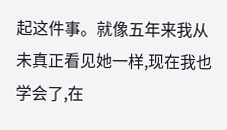起这件事。就像五年来我从未真正看见她一样,现在我也学会了,在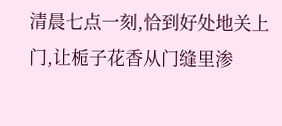清晨七点一刻,恰到好处地关上门,让栀子花香从门缝里渗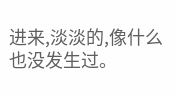进来,淡淡的,像什么也没发生过。